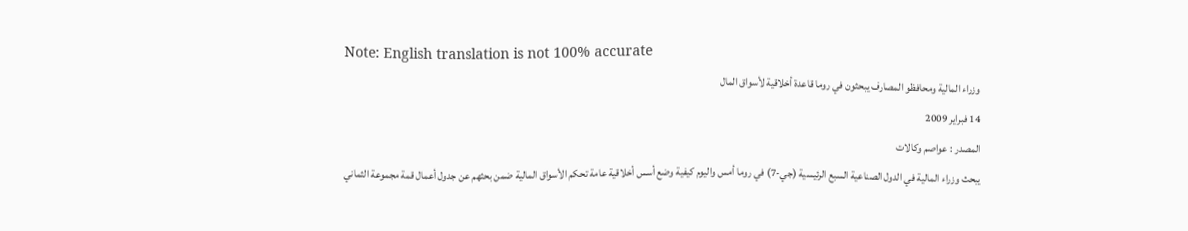Note: English translation is not 100% accurate
وزراء المالية ومحافظو المصارف يبحثون في روما قاعدة أخلاقية لأسواق المال
14 فبراير 2009
المصدر : عواصم وكالات
يبحث وزراء المالية في الدول الصناعية السبع الرئيسية (جي-7) في روما أمس واليوم كيفية وضع أسس أخلاقية عامة تحكم الأسواق المالية ضمن بحثهم عن جدول أعمال قمة مجموعة الثماني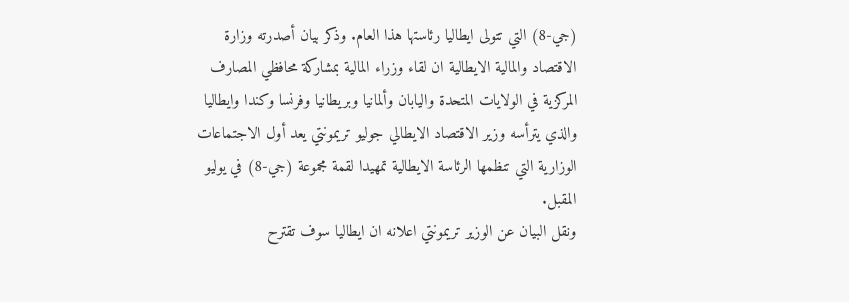(جي-8) التي تتولى ايطاليا رئاستها هذا العام. وذكر بيان أصدرته وزارة الاقتصاد والمالية الايطالية ان لقاء وزراء المالية بمشاركة محافظي المصارف المركزية في الولايات المتحدة واليابان وألمانيا وبريطانيا وفرنسا وكندا وايطاليا والذي يترأسه وزير الاقتصاد الايطالي جوليو تريمونتي يعد أول الاجتماعات الوزارية التي تنظمها الرئاسة الايطالية تمهيدا لقمة مجموعة (جي-8) في يوليو المقبل.
ونقل البيان عن الوزير تريمونتي اعلانه ان ايطاليا سوف تقترح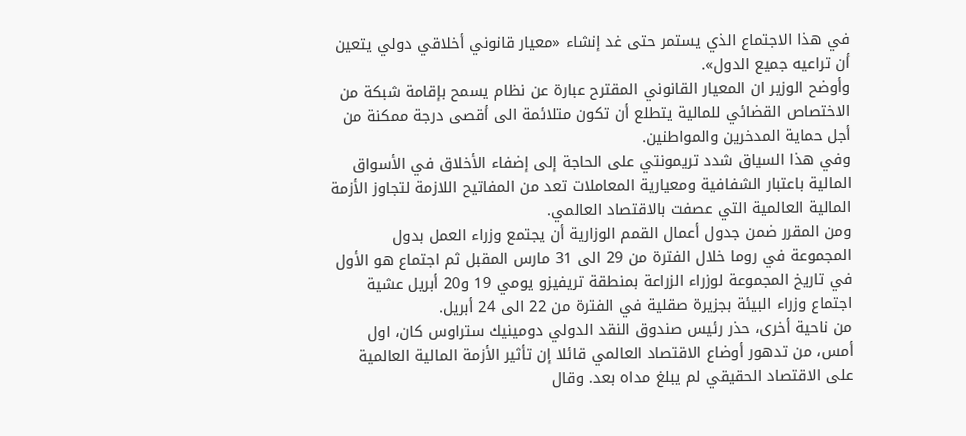في هذا الاجتماع الذي يستمر حتى غد إنشاء «معيار قانوني أخلاقي دولي يتعين أن تراعيه جميع الدول».
وأوضح الوزير ان المعيار القانوني المقترح عبارة عن نظام يسمح بإقامة شبكة من الاختصاص القضائي للمالية يتطلع أن تكون متلائمة الى أقصى درجة ممكنة من أجل حماية المدخرين والمواطنين.
وفي هذا السياق شدد تريمونتي على الحاجة إلى إضفاء الأخلاق في الأسواق المالية باعتبار الشفافية ومعيارية المعاملات تعد من المفاتيح اللازمة لتجاوز الأزمة المالية العالمية التي عصفت بالاقتصاد العالمي.
ومن المقرر ضمن جدول أعمال القمم الوزارية أن يجتمع وزراء العمل بدول المجموعة في روما خلال الفترة من 29 الى 31 مارس المقبل ثم اجتماع هو الأول في تاريخ المجموعة لوزراء الزراعة بمنطقة تريفيزو يومي 19 و20 أبريل عشية اجتماع وزراء البيئة بجزيرة صقلية في الفترة من 22 الى 24 أبريل.
من ناحية أخرى، حذر رئيس صندوق النقد الدولي دومينيك ستراوس كان، اول أمس، من تدهور أوضاع الاقتصاد العالمي قائلا إن تأثير الأزمة المالية العالمية على الاقتصاد الحقيقي لم يبلغ مداه بعد. وقال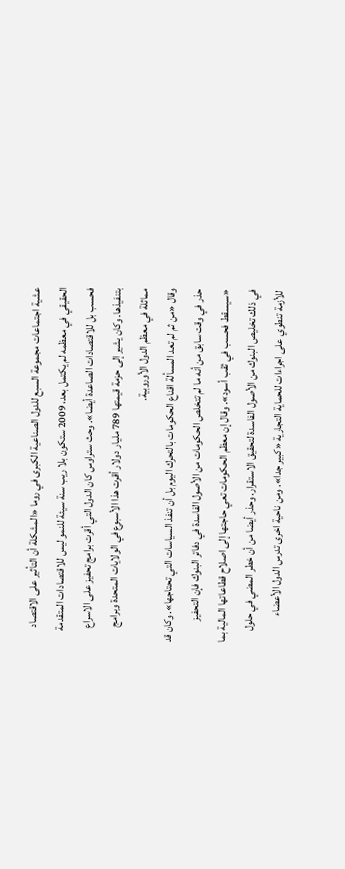عشية اجتماعات مجموعة السبع للدول الصناعية الكبرى في روما «المشكلة أن التأثير على الاقتصاد الحقيقي في معظمه لم يكتمل بعد، 2009 ستكون بلا ريب سنة سيئة للنمو ليس للاقتصادات المتقدمة فحسب بل للاقتصادات الصاعدة أيضا». وحث ستراوس كان الدول التي أقرت برامج تحفيز على الاسراع بتنفيذها. وكان يشير إلى حزمة قيمتها 789 مليار دولار أقرت هذا الأسبوع في الولايات المتحدة وبرامج مماثلة في معظم الدول الأوروبية.
وقال «من ثم لم تعد المسألة اقناع الحكومات بالتحرك اليوم بل أن تنفذ السياسات التي تحتاجها». وكان قد حذر في وقت سابق من أنه ما لم تتخلص الحكومات من الأصول الفاسدة في دفاتر البنوك فإن التحفيز «سيسقط فحسب في ثقب أسود». وقال إن معظم الحكومات تعي حاجتها إلى اصلاح قطاعاتها المالية بما في ذلك تخليص البنوك من الأصول الفاسدة لتحقيق الاستقرار. وحذر أيضا من أن خطر المضي في حلول للأزمة تنطوي على اجراءات للحماية التجارية «كبير جدا». ومن ناحية اخرى تدرس الدول الأعضاء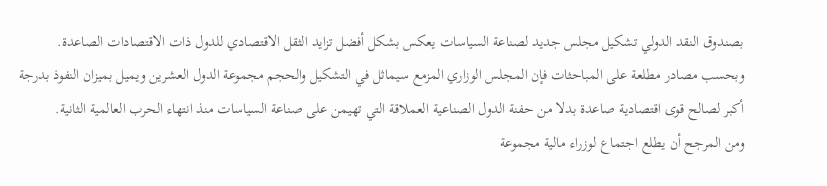بصندوق النقد الدولي تشكيل مجلس جديد لصناعة السياسات يعكس بشكل أفضل تزايد الثقل الاقتصادي للدول ذات الاقتصادات الصاعدة.
وبحسب مصادر مطلعة على المباحثات فإن المجلس الوزاري المزمع سيماثل في التشكيل والحجم مجموعة الدول العشرين ويميل بميزان النفوذ بدرجة أكبر لصالح قوى اقتصادية صاعدة بدلا من حفنة الدول الصناعية العملاقة التي تهيمن على صناعة السياسات منذ انتهاء الحرب العالمية الثانية.
ومن المرجح أن يطلع اجتماع لوزراء مالية مجموعة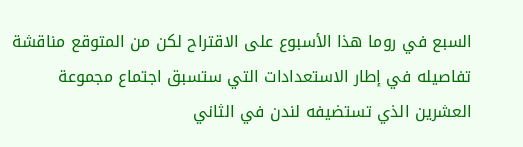السبع في روما هذا الأسبوع على الاقتراح لكن من المتوقع مناقشة تفاصيله في إطار الاستعدادات التي ستسبق اجتماع مجموعة العشرين الذي تستضيفه لندن في الثاني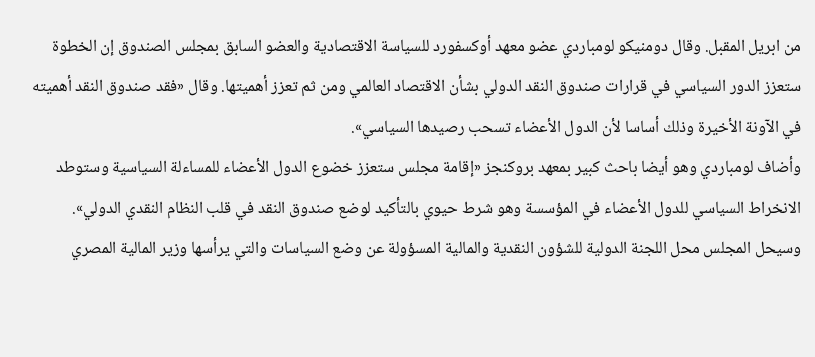من ابريل المقبل. وقال دومنيكو لومباردي عضو معهد أوكسفورد للسياسة الاقتصادية والعضو السابق بمجلس الصندوق إن الخطوة ستعزز الدور السياسي في قرارات صندوق النقد الدولي بشأن الاقتصاد العالمي ومن ثم تعزز أهميتها. وقال «فقد صندوق النقد أهميته في الآونة الأخيرة وذلك أساسا لأن الدول الأعضاء تسحب رصيدها السياسي».
وأضاف لومباردي وهو أيضا باحث كبير بمعهد بروكنجز «إقامة مجلس ستعزز خضوع الدول الأعضاء للمساءلة السياسية وستوطد الانخراط السياسي للدول الأعضاء في المؤسسة وهو شرط حيوي بالتأكيد لوضع صندوق النقد في قلب النظام النقدي الدولي».
وسيحل المجلس محل اللجنة الدولية للشؤون النقدية والمالية المسؤولة عن وضع السياسات والتي يرأسها وزير المالية المصري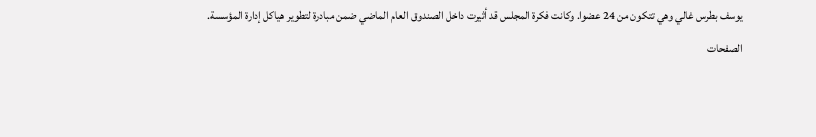يوسف بطرس غالي وهي تتكون من 24 عضوا. وكانت فكرة المجلس قد أثيرت داخل الصندوق العام الماضي ضمن مبادرة لتطوير هياكل إدارة المؤسسة.
الصفحات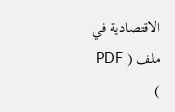الاقتصادية في ملف ( PDF )